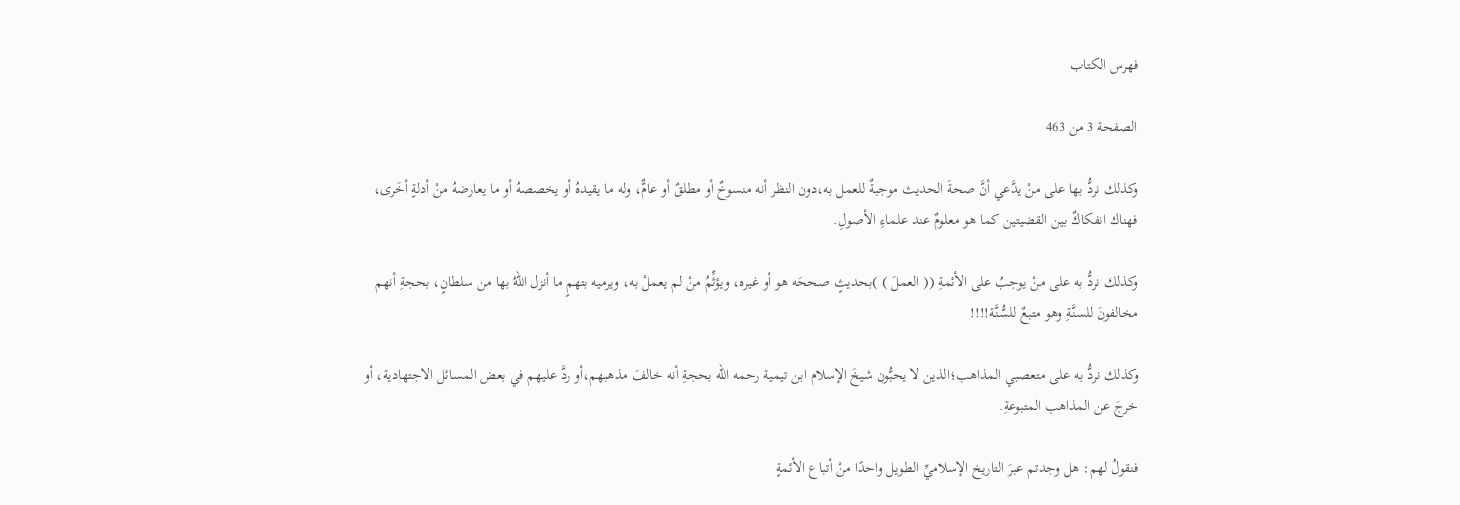فهرس الكتاب

الصفحة 3 من 463

وكذلك نردُّ بها على منْ يدَّعي أنَّ صحةَ الحديث موجبةٌ للعمل به،دون النظر أنه منسوخٌ أو مطلقٌ أو عامٌّ، وله ما يقيدهُ أو يخصصهُ أو ما يعارضهُ منْ أدلةٍ أخَرى، فهناك انفكاكٌ بين القضيتين كما هو معلومٌ عند علماءِ الأصولِ.

وكذلك نردُّ به على منْ يوجبُ على الأئمةِ (( العملَ ) )بحديثٍ صححَه هو أو غيره، ويؤثِّمُ منْ لم يعملْ به، ويرميه بتهمٍ ما أنزل اللهُ بها من سلطانٍ، بحجةِ أنهم مخالفونَ للسنَّةِ وهو متبعٌ للسُّنَّة!!!!

وكذلك نردُّ به على متعصبي المذاهب؛الذين لا يحبُّون شيخَ الإسلام ابن تيمية رحمه الله بحجةِ أنه خالفَ مذهبهم،أو ردَّ عليهم في بعض المسائل الاجتهادية، أو خرجَ عن المذاهب المتبوعةِ.

فنقولُ لهم: هل وجدتم عبرَ التاريخ الإسلاميِّ الطويل واحدًا منْ أتباع الأئمةٍ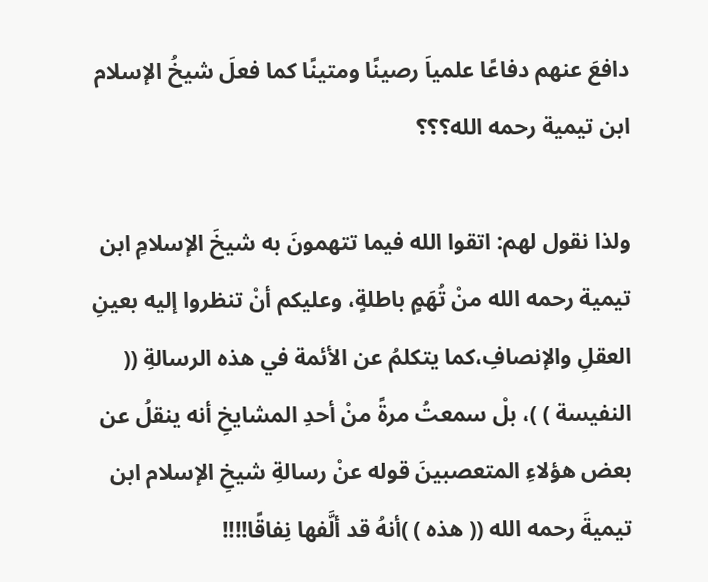دافعَ عنهم دفاعًا علمياَ رصينًا ومتينًا كما فعلَ شيخُ الإسلام ابن تيمية رحمه الله؟؟؟

ولذا نقول لهم: اتقوا الله فيما تتهمونَ به شيخَ الإسلامِ ابن تيمية رحمه الله منْ تُهَمٍ باطلةٍ، وعليكم أنْ تنظروا إليه بعينِ العقلِ والإنصافِ،كما يتكلمُ عن الأئمة في هذه الرسالةِ (( النفيسة ) )، بلْ سمعتُ مرةً منْ أحدِ المشايخِ أنه ينقلُ عن بعض هؤلاءِ المتعصبينَ قوله عنْ رسالةِ شيخِ الإسلام ابن تيميةَ رحمه الله (( هذه ) )أنهُ قد ألَّفها نِفاقًا!!!!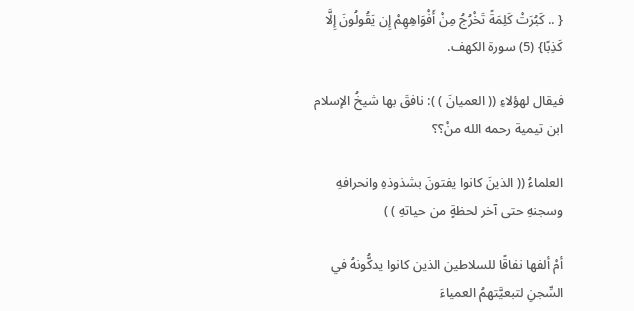{ .. كَبُرَتْ كَلِمَةً تَخْرُجُ مِنْ أَفْوَاهِهِمْ إِن يَقُولُونَ إِلَّا كَذِبًا} (5) سورة الكهف.

فيقال لهؤلاءِ (( العميانَ ) ): نافقَ بها شيخُ الإسلام ابن تيمية رحمه الله منْ؟؟

العلماءُ (( الذينَ كانوا يفتونَ بشذوذهِ وانحرافهِ وسجنهِ حتى آخر لحظةٍ من حياتهِ ) )

أمْ ألفها نفاقًا للسلاطين الذين كانوا يدكُّونهُ في السِّجنِ لتبعيَّتهمُ العمياءَ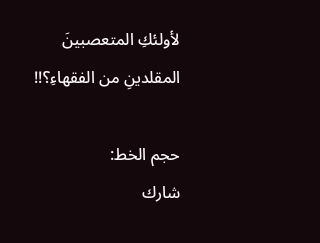لأولئكِ المتعصبينَ المقلدينِ من الفقهاءِ؟!!

حجم الخط:
شارك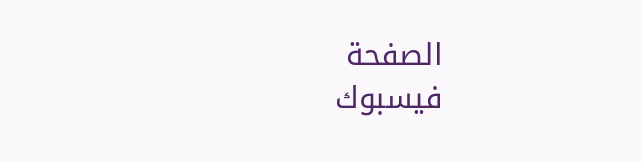الصفحة
فيسبوك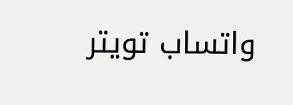واتساب تويتر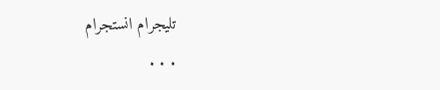تليجرام انستجرام
. . .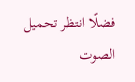فضلًا انتظر تحميل الصوت